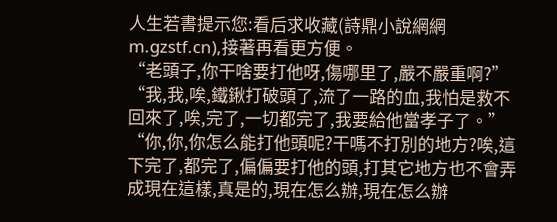人生若書提示您:看后求收藏(詩鼎小說網網m.gzstf.cn),接著再看更方便。
“老頭子,你干啥要打他呀,傷哪里了,嚴不嚴重啊?”
“我,我,唉,鐵鍬打破頭了,流了一路的血,我怕是救不回來了,唉,完了,一切都完了,我要給他當孝子了。”
“你,你,你怎么能打他頭呢?干嗎不打別的地方?唉,這下完了,都完了,偏偏要打他的頭,打其它地方也不會弄成現在這樣,真是的,現在怎么辦,現在怎么辦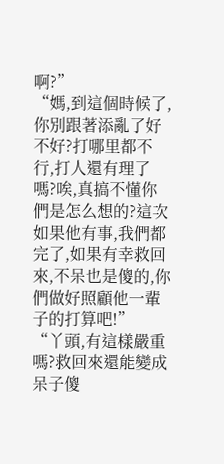啊?”
“媽,到這個時候了,你別跟著添亂了好不好?打哪里都不行,打人還有理了嗎?唉,真搞不懂你們是怎么想的?這次如果他有事,我們都完了,如果有幸救回來,不呆也是傻的,你們做好照顧他一輩子的打算吧!”
“丫頭,有這樣嚴重嗎?救回來還能變成呆子傻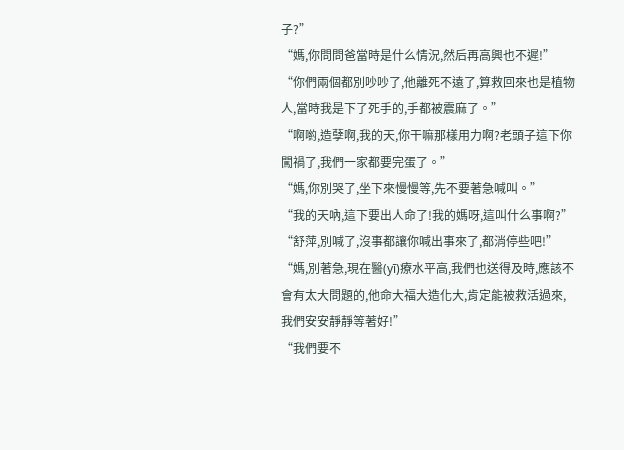子?”
“媽,你問問爸當時是什么情況,然后再高興也不遲!”
“你們兩個都別吵吵了,他離死不遠了,算救回來也是植物人,當時我是下了死手的,手都被震麻了。”
“啊喲,造孽啊,我的天,你干嘛那樣用力啊?老頭子這下你闖禍了,我們一家都要完蛋了。”
“媽,你別哭了,坐下來慢慢等,先不要著急喊叫。”
“我的天吶,這下要出人命了!我的媽呀,這叫什么事啊?”
“舒萍,別喊了,沒事都讓你喊出事來了,都消停些吧!”
“媽,別著急,現在醫(yī)療水平高,我們也送得及時,應該不會有太大問題的,他命大福大造化大,肯定能被救活過來,我們安安靜靜等著好!”
“我們要不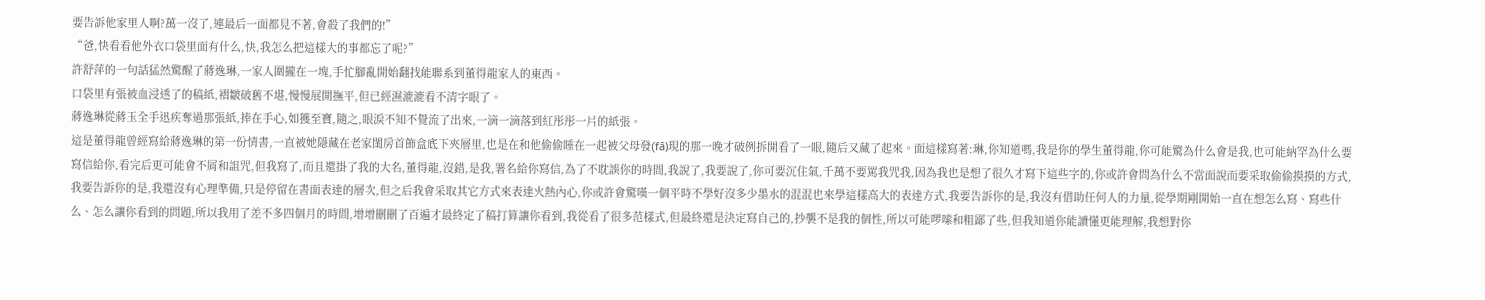要告訴他家里人啊?萬一沒了,連最后一面都見不著,會殺了我們的!”
“爸,快看看他外衣口袋里面有什么,快,我怎么把這樣大的事都忘了呢?”
許舒萍的一句話猛然驚醒了蔣逸琳,一家人圍攏在一塊,手忙腳亂開始翻找能聯系到董得龍家人的東西。
口袋里有張被血浸透了的稿紙,褶皺破舊不堪,慢慢展開撫平,但已經濕漉漉看不清字眼了。
蔣逸琳從蔣玉全手迅疾奪過那張紙,捧在手心,如獲至寶,隨之,眼淚不知不覺流了出來,一滴一滴落到紅彤彤一片的紙張。
這是董得龍曾經寫給蔣逸琳的第一份情書,一直被她隱藏在老家閨房首飾盒底下夾層里,也是在和他偷偷睡在一起被父母發(fā)現的那一晚才破例拆開看了一眼,隨后又藏了起來。面這樣寫著:琳,你知道嗎,我是你的學生董得龍,你可能驚為什么會是我,也可能納罕為什么要寫信給你,看完后更可能會不屑和詛咒,但我寫了,而且還掛了我的大名,董得龍,沒錯,是我,署名給你寫信,為了不耽誤你的時間,我說了,我要說了,你可要沉住氣,千萬不要罵我咒我,因為我也是想了很久才寫下這些字的,你或許會問為什么不當面說而要采取偷偷摸摸的方式,我要告訴你的是,我還沒有心理準備,只是停留在書面表達的層次,但之后我會采取其它方式來表達火熱內心,你或許會驚嘆一個平時不學好沒多少墨水的混混也來學這樣高大的表達方式,我要告訴你的是,我沒有借助任何人的力量,從學期剛開始一直在想怎么寫、寫些什么、怎么讓你看到的問題,所以我用了差不多四個月的時間,增增刪刪了百遍才最終定了稿打算讓你看到,我從看了很多范樣式,但最終還是決定寫自己的,抄襲不是我的個性,所以可能啰嗦和粗鄙了些,但我知道你能讀懂更能理解,我想對你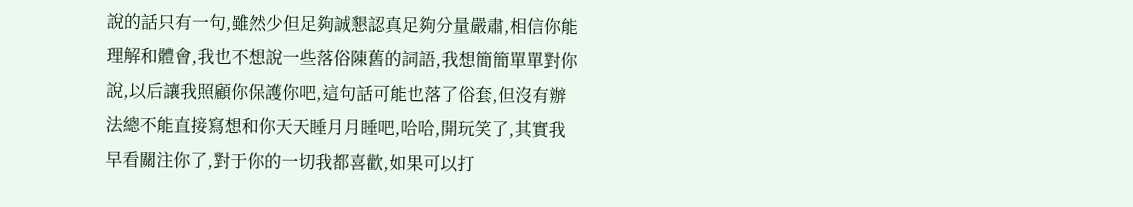說的話只有一句,雖然少但足夠誠懇認真足夠分量嚴肅,相信你能理解和體會,我也不想說一些落俗陳舊的詞語,我想簡簡單單對你說,以后讓我照顧你保護你吧,這句話可能也落了俗套,但沒有辦法總不能直接寫想和你天天睡月月睡吧,哈哈,開玩笑了,其實我早看關注你了,對于你的一切我都喜歡,如果可以打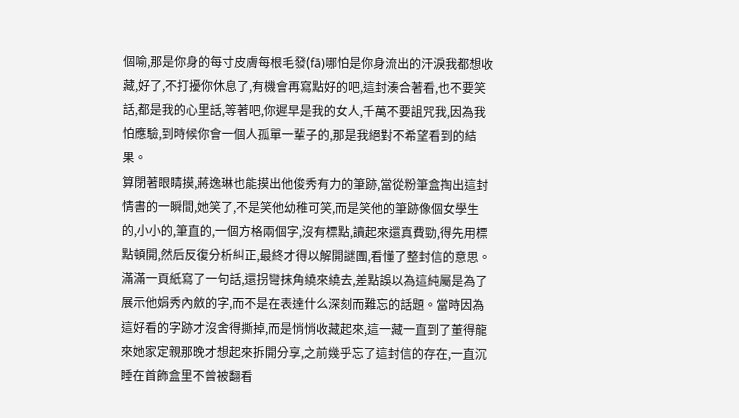個喻,那是你身的每寸皮膚每根毛發(fā)哪怕是你身流出的汗淚我都想收藏,好了,不打擾你休息了,有機會再寫點好的吧,這封湊合著看,也不要笑話,都是我的心里話,等著吧,你遲早是我的女人,千萬不要詛咒我,因為我怕應驗,到時候你會一個人孤單一輩子的,那是我絕對不希望看到的結果。
算閉著眼睛摸,蔣逸琳也能摸出他俊秀有力的筆跡,當從粉筆盒掏出這封情書的一瞬間,她笑了,不是笑他幼稚可笑,而是笑他的筆跡像個女學生的,小小的,筆直的,一個方格兩個字,沒有標點,讀起來還真費勁,得先用標點頓開,然后反復分析糾正,最終才得以解開謎團,看懂了整封信的意思。滿滿一頁紙寫了一句話,還拐彎抹角繞來繞去,差點誤以為這純屬是為了展示他娟秀內斂的字,而不是在表達什么深刻而難忘的話題。當時因為這好看的字跡才沒舍得撕掉,而是悄悄收藏起來,這一藏一直到了董得龍來她家定親那晚才想起來拆開分享,之前幾乎忘了這封信的存在,一直沉睡在首飾盒里不曾被翻看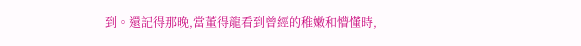到。還記得那晚,當董得龍看到曾經的稚嫩和懵懂時,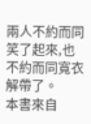兩人不約而同笑了起來,也不約而同寬衣解帶了。
本書來自